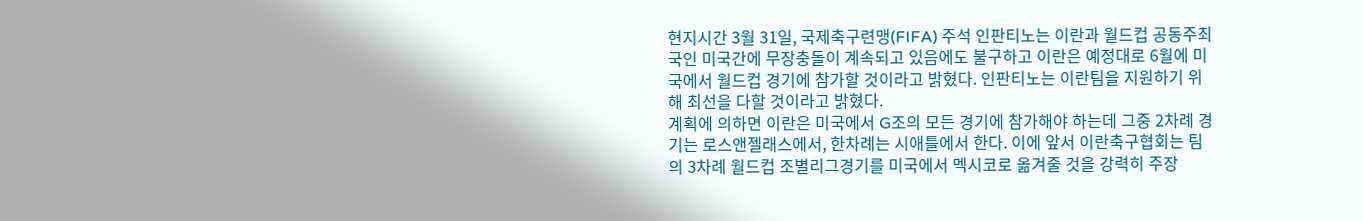현지시간 3월 31일, 국제축구련맹(FIFA) 주석 인판티노는 이란과 월드컵 공동주최국인 미국간에 무장충돌이 계속되고 있음에도 불구하고 이란은 예정대로 6월에 미국에서 월드컵 경기에 참가할 것이라고 밝혔다. 인판티노는 이란팀을 지원하기 위해 최선을 다할 것이라고 밝혔다.
계획에 의하면 이란은 미국에서 G조의 모든 경기에 참가해야 하는데 그중 2차례 경기는 로스앤젤래스에서, 한차례는 시애틀에서 한다. 이에 앞서 이란축구협회는 팀의 3차례 월드컵 조별리그경기를 미국에서 멕시코로 옮겨줄 것을 강력히 주장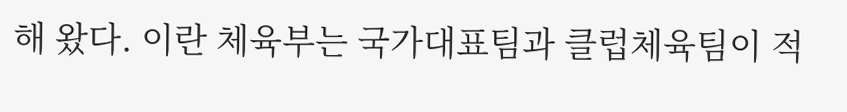해 왔다. 이란 체육부는 국가대표팀과 클럽체육팀이 적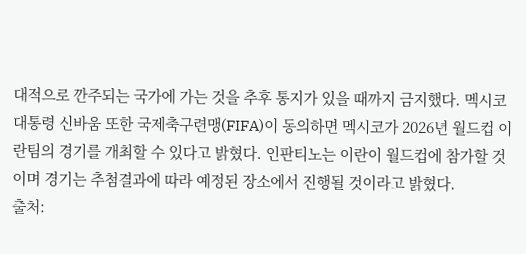대적으로 깐주되는 국가에 가는 것을 추후 통지가 있을 때까지 금지했다. 멕시코 대통령 신바움 또한 국제축구련맹(FIFA)이 동의하면 멕시코가 2026년 월드컵 이란팀의 경기를 개최할 수 있다고 밝혔다. 인판티노는 이란이 월드컵에 참가할 것이며 경기는 추첨결과에 따라 예정된 장소에서 진행될 것이라고 밝혔다.
출처: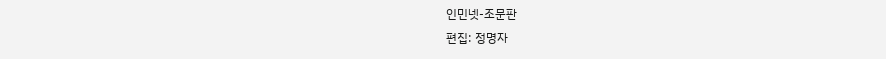인민넷-조문판
편집: 정명자